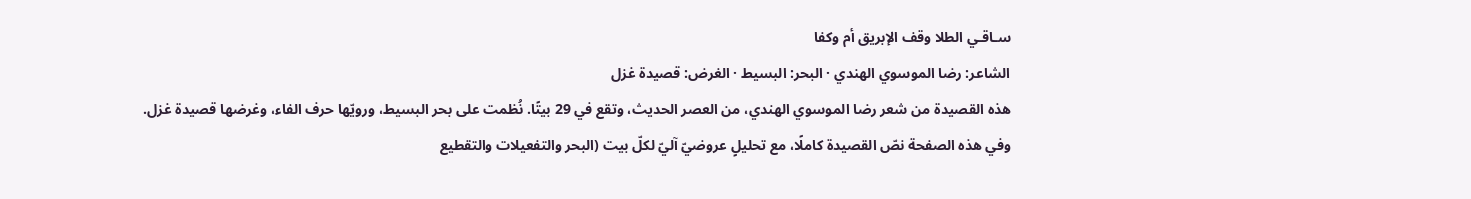سـاقـي الطلا وقف الإبريق أم وكفا
الشاعر: رضا الموسوي الهندي · البحر: البسيط · الغرض: قصيدة غزل
هذه القصيدة من شعر رضا الموسوي الهندي، من العصر الحديث، وتقع في 29 بيتًا. نُظمت على بحر البسيط، ورويّها حرف الفاء، وغرضها قصيدة غزل.
وفي هذه الصفحة نصّ القصيدة كاملًا، مع تحليلٍ عروضيّ آليّ لكلّ بيت (البحر والتفعيلات والتقطيع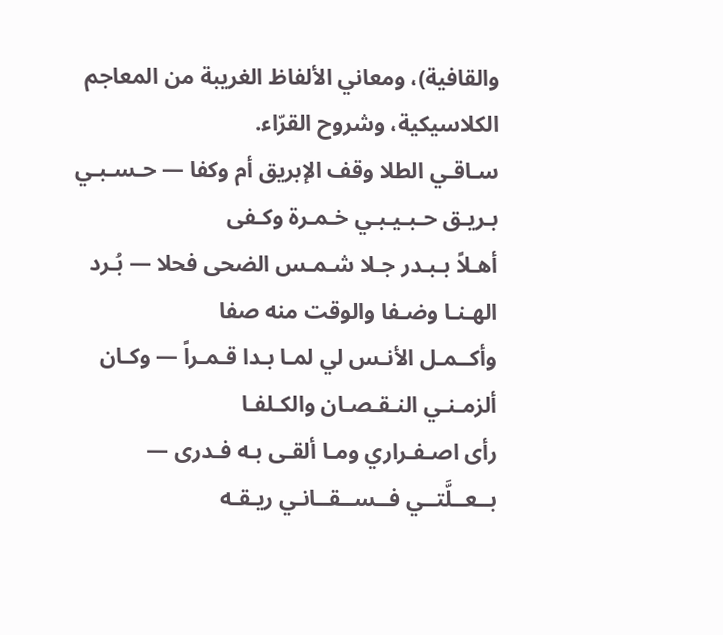والقافية)، ومعاني الألفاظ الغريبة من المعاجم الكلاسيكية، وشروح القرّاء.
سـاقـي الطلا وقف الإبريق أم وكفا — حـسـبـي بـريـق حـبـيـبـي خـمـرة وكـفى
أهـلاً بـبـدر جـلا شـمـس الضحى فحلا — بُـرد الهـنـا وضـفا والوقت منه صفا
وأكــمـل الأنـس لي لمـا بـدا قـمـراً — وكـان ألزمـنـي النـقـصـان والكـلفـا
رأى اصـفـراري ومـا ألقـى بـه فـدرى — بــعــلَّتــي فــســقــانـي ريـقـه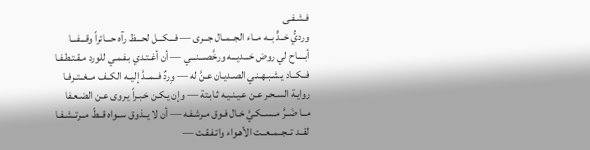فـشـفـى
ورديُّ خــدٍّ بــه مــاء الجــمــال جــرى — فـــكـــل لحـــظ رآه حـــائراً وقـــفـــا
أبــــاح لي روض خـــديـــه ورخَّصـــنـــي — أن أغـتـدي بـفـمـي للورد مـقـتـطـفـا
فــكــاد يـشـبـهـنـي الصـديـان عـنَّ له — وِردٌ فــمــدَّ إليــه الكــف مــغــتـرفـا
روايـة السـحـر عـن عـيـنـيـه ثـابـتة — وإن يـكـن خـبـراً يـروى عـن الضـعـفا
مــا ضَــرَّ مــســكـيَّ خـال فـوق مـرشـفـه — أن لا يــذوق ســواه قــطّ مــرتــشـفـا
لقــد تــجــمــعــت الأهـواء واتـفـقـت —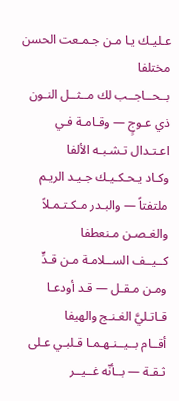عـليـك يـا مـن جـمـعت الحسن مختلفا
بــحــاجــب لك مــثــل النـون ذي عـوجٍ — وقـامـة فـي اعـتـدال تـشـبـه الألفا
وكـاد يـحـكـيـك جـيـد الريـم ملتفتاً — والبـدر مـكـتـمـلاً والغـصـن مـنعطفا
كــيــف الســلامـة مـن قـدٍّ ومـن مـقـل — قـد أودعـا قـاتـليَّ الغـنـج والهيفا
أقــام بــيــنـهـمـا قـلبـي عـلى ثـقـة — بــأنّه غــيــر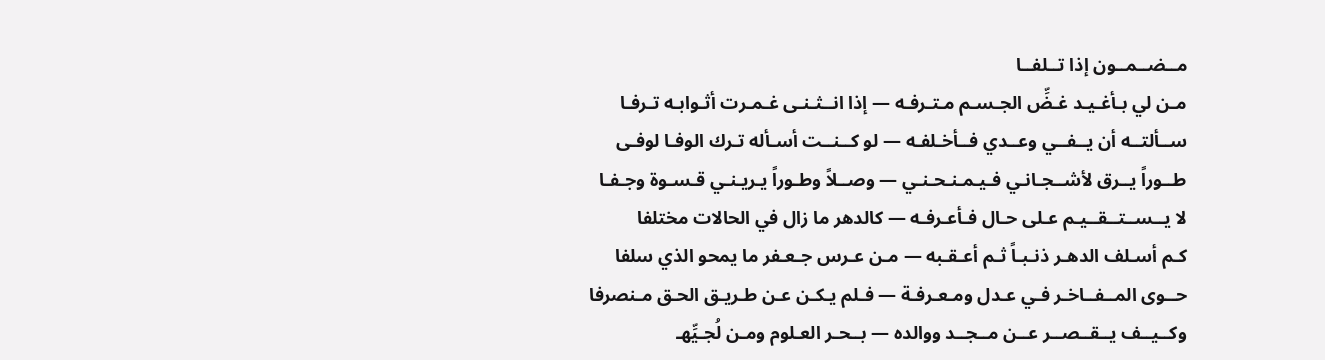مــضــمــون إذا تــلفــا
مـن لي بـأغـيـد غـضِّ الجـسـم مـتـرفـه — إذا انــثـنـى غـمـرت أثـوابـه تـرفـا
ســألتــه أن يــفــي وعــدي فــأخـلفـه — لو كــنــت أسـأله تـرك الوفـا لوفـى
طــوراً يــرق لأشــجـانـي فـيـمـنـحـنـي — وصــلاً وطـوراً يـريـنـي قـسـوة وجـفـا
لا يــســتــقــيـم عـلى حـال فـأعـرفـه — كالدهر ما زال في الحالات مختلفا
كـم أسـلف الدهـر ذنـبـاً ثـم أعـقـبه — مـن عـرس جـعـفر ما يمحو الذي سلفا
حــوى المــفــاخـر فـي عـدل ومـعـرفـة — فـلم يـكـن عـن طـريـق الحـق مـنصرفا
وكــيــف يــقــصــر عــن مــجــد ووالده — بــحـر العـلوم ومـن لُجـيِّهـ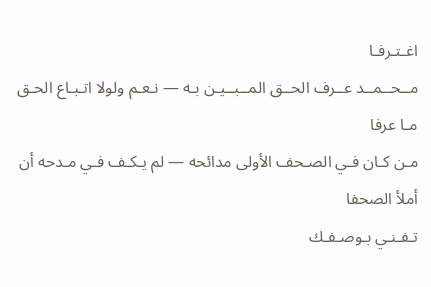اغـتـرفـا
مــحــمــد عــرف الحــق المــبــيـن بـه — نـعـم ولولا اتـبـاع الحـق مـا عرفا
مـن كـان فـي الصـحف الأولى مدائحه — لم يـكـف فـي مـدحه أن أملأ الصحفا
تـفـنـي بـوصـفـك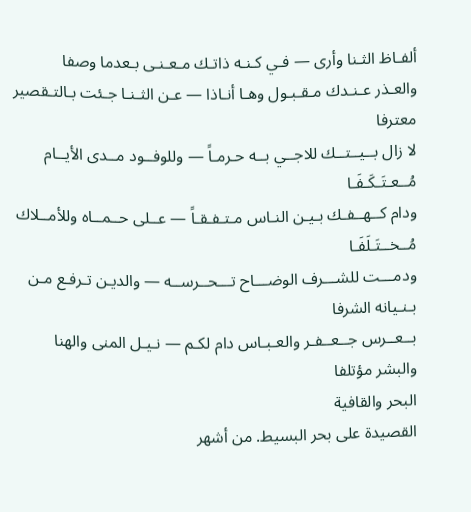ألفـاظ الثـنا وأرى — فـي كـنـه ذاتـك مـعـنـى بـعدما وصفا
والعـذر عـنـدك مـقـبـول وهـا أنـاذا — عـن الثـنـا جـئت بـالتـقصير معترفا
لا زال بــيــتــك للاجــي بــه حـرمـاً — وللوفــود مــدى الأيــام مُــعـتَـكَـفَـا
ودام كــهــفـك بـيـن النـاس مـتـفـقـاً — عــلى حــمــاه وللأمــلاك مُــخــتَـلَفَـا
ودمـــت للشـــرف الوضـــاح تـــحــرســه — والديـن تـرفـع مـن بـنـيانه الشرفا
بــعــرس جــعــفـر والعـبـاس دام لكـم — نـيـل المنى والهنا والبشر مؤتلفا
البحر والقافية
القصيدة على بحر البسيط. من أشهر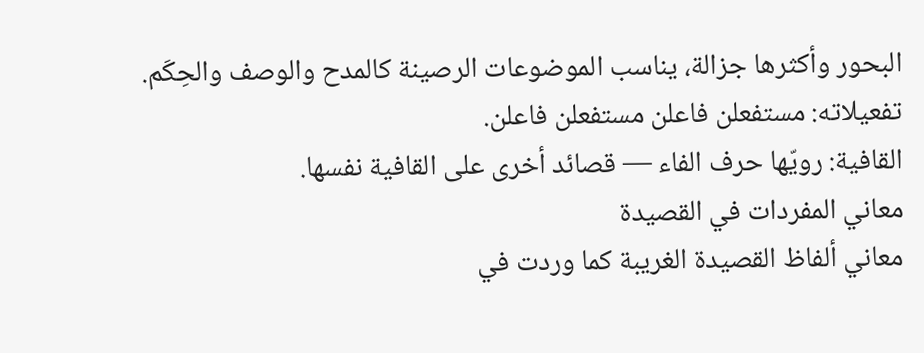البحور وأكثرها جزالة، يناسب الموضوعات الرصينة كالمدح والوصف والحِكَم.
تفعيلاته: مستفعلن فاعلن مستفعلن فاعلن.
القافية: رويّها حرف الفاء — قصائد أخرى على القافية نفسها.
معاني المفردات في القصيدة
معاني ألفاظ القصيدة الغريبة كما وردت في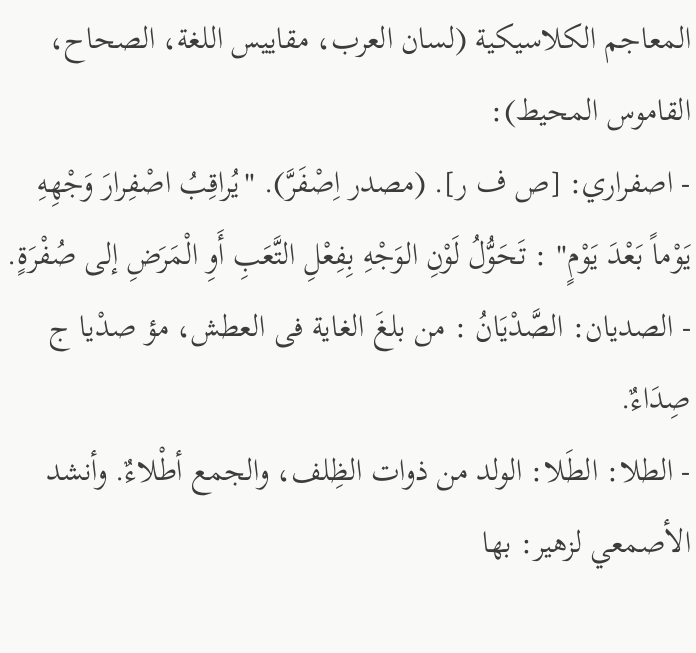المعاجم الكلاسيكية (لسان العرب، مقاييس اللغة، الصحاح، القاموس المحيط):
- اصفراري: [ص ف ر]. (مصدر اِصْفَرَّ). "يُراقِبُ اصْفِرارَ وَجْهِهِ يَوْماً بَعْدَ يَوْمٍ" : تَحَوُّلُ لَوْنِ الوَجْهِ بِفِعْلِ التَّعَبِ أَوِ الْمَرَضِ إلى صُفْرَةٍ.
- الصديان: الصَّدْيَانُ : من بلغَ الغاية فى العطش، مؤ صدْيا ج صِدَاءٌ.
- الطلا: الطَلا: الولد من ذوات الظِلف، والجمع أطْلاءٌ. وأنشد الأصمعي لزهير: بها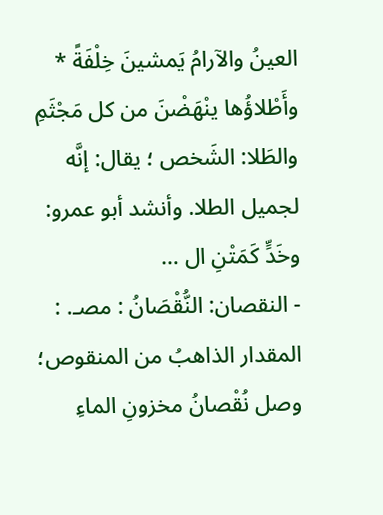العينُ والآرامُ يَمشينَ خِلْفَةً * وأَطْلاؤُها ينْهَضْنَ من كل مَجْثَمِ والطَلا: الشَخص ؛ يقال: إنَّه لجميل الطلا. وأنشد أبو عمرو: وخَدٍّ كَمَتْنِ ال …
- النقصان: النُّقْصَانُ : مصـ. : المقدار الذاهبُ من المنقوص؛ وصل نُقْصانُ مخزونِ الماءِ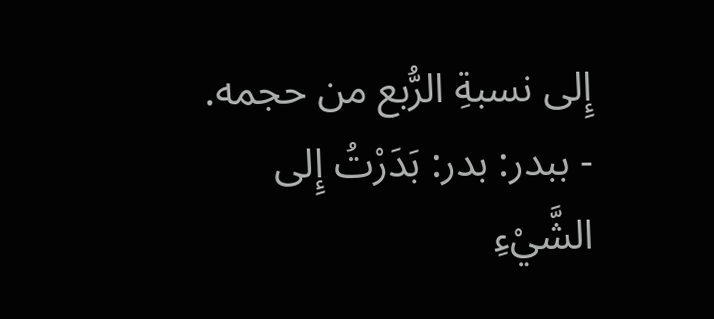إِلى نسبةِ الرُّبع من حجمه.
- ببدر: بدر: بَدَرْتُ إِلى الشَّيْءِ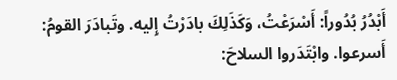أَبْدُرُ بُدُوراً: أَسْرَعْتُ، وَكَذَلِكَ بادَرْتُ إِليه. وتَبادَرَ القومُ: أَسرعوا. وابْتَدَروا السلاحَ: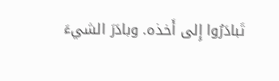تَبادَرُوا إِلى أَخذه. وبادَرَ الشيءَ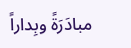مبادَرَةً وبِداراً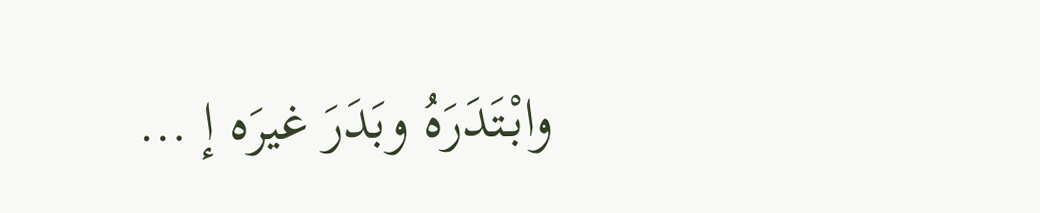وابْتَدَرَهُ وبَدَرَ غيرَه إ …